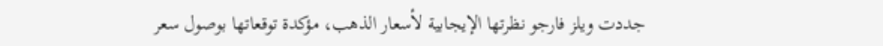جددت ويلز فارجو نظرتها الإيجابية لأسعار الذهب، مؤكدة توقعاتها بوصول سعر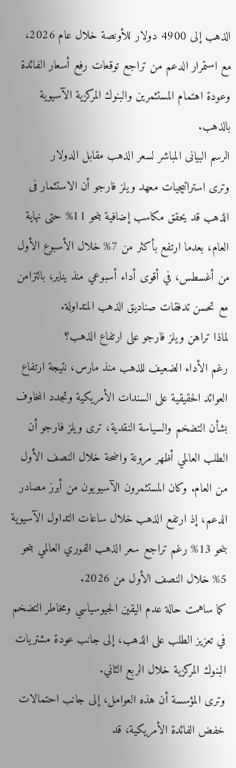الذهب إلى 4900 دولار للأونصة خلال عام 2026، مع استمرار الدعم من تراجع توقعات رفع أسعار الفائدة وعودة اهتمام المستثمرين والبنوك المركزية الآسيوية بالذهب.
الرسم البيانى المباشر لسعر الذهب مقابل الدولار
وترى استراتيجيات معهد ويلز فارجو أن الاستثمار فى الذهب قد يحقق مكاسب إضافية بنحو 11% حتى نهاية العام، بعدما ارتفع بأكثر من 7% خلال الأسبوع الأول من أغسطس، في أقوى أداء أسبوعي منذ يناير، بالتزامن مع تحسن تدفقات صناديق الذهب المتداولة.
لماذا تراهن ويلز فارجو على ارتفاع الذهب؟
رغم الأداء الضعيف للذهب منذ مارس، نتيجة ارتفاع العوائد الحقيقية على السندات الأمريكية وتجدد المخاوف بشأن التضخم والسياسة النقدية، ترى ويلز فارجو أن الطلب العالمي أظهر مرونة واضحة خلال النصف الأول من العام. وكان المستثمرون الآسيويون من أبرز مصادر الدعم، إذ ارتفع الذهب خلال ساعات التداول الآسيوية بنحو 13% رغم تراجع سعر الذهب الفوري العالمي بنحو 5% خلال النصف الأول من 2026.
كما ساهمت حالة عدم اليقين الجيوسياسي ومخاطر التضخم في تعزيز الطلب على الذهب، إلى جانب عودة مشتريات البنوك المركزية خلال الربع الثاني.
وترى المؤسسة أن هذه العوامل، إلى جانب احتمالات خفض الفائدة الأمريكية، قد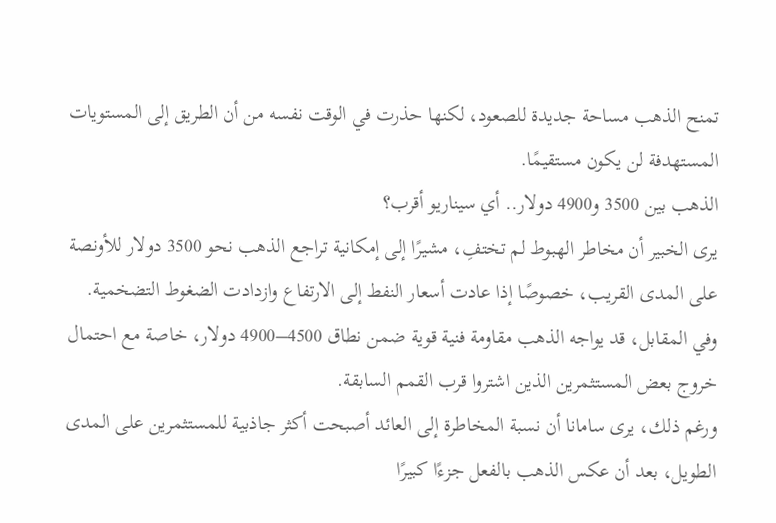تمنح الذهب مساحة جديدة للصعود، لكنها حذرت في الوقت نفسه من أن الطريق إلى المستويات المستهدفة لن يكون مستقيمًا.
الذهب بين 3500 و4900 دولار.. أي سيناريو أقرب؟
يرى الخبير أن مخاطر الهبوط لم تختفِ، مشيرًا إلى إمكانية تراجع الذهب نحو 3500 دولار للأونصة على المدى القريب، خصوصًا إذا عادت أسعار النفط إلى الارتفاع وازدادت الضغوط التضخمية. وفي المقابل، قد يواجه الذهب مقاومة فنية قوية ضمن نطاق 4500–4900 دولار، خاصة مع احتمال خروج بعض المستثمرين الذين اشتروا قرب القمم السابقة.
ورغم ذلك، يرى سامانا أن نسبة المخاطرة إلى العائد أصبحت أكثر جاذبية للمستثمرين على المدى الطويل، بعد أن عكس الذهب بالفعل جزءًا كبيرًا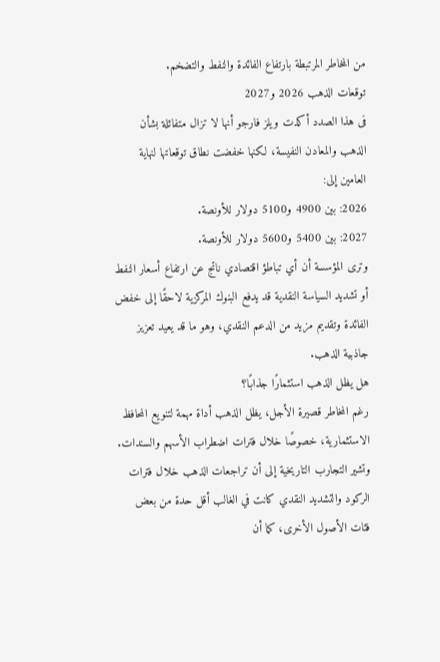من المخاطر المرتبطة بارتفاع الفائدة والنفط والتضخم.
توقعات الذهب 2026 و2027
فى هذا الصدد أكدت ويلز فارجو أنها لا تزال متفائلة بشأن الذهب والمعادن النفيسة، لكنها خفضت نطاق توقعاتها لنهاية العامين إلى:
2026: بين 4900 و5100 دولار للأونصة.
2027: بين 5400 و5600 دولار للأونصة.
وترى المؤسسة أن أي تباطؤ اقتصادي ناتج عن ارتفاع أسعار النفط أو تشديد السياسة النقدية قد يدفع البنوك المركزية لاحقًا إلى خفض الفائدة وتقديم مزيد من الدعم النقدي، وهو ما قد يعيد تعزيز جاذبية الذهب.
هل يظل الذهب استثمارًا جذابًا؟
رغم المخاطر قصيرة الأجل، يظل الذهب أداة مهمة لتنويع المحافظ الاستثمارية، خصوصًا خلال فترات اضطراب الأسهم والسندات. وتشير التجارب التاريخية إلى أن تراجعات الذهب خلال فترات الركود والتشديد النقدي كانت في الغالب أقل حدة من بعض فئات الأصول الأخرى، كما أن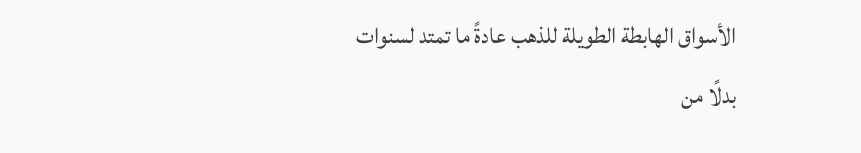الأسواق الهابطة الطويلة للذهب عادةً ما تمتد لسنوات بدلًا من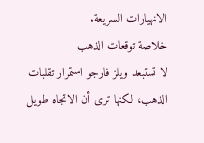الانهيارات السريعة.
خلاصة توقعات الذهب
لا تستبعد ويلز فارجو استمرار تقلبات الذهب، لكنها ترى أن الاتجاه طويل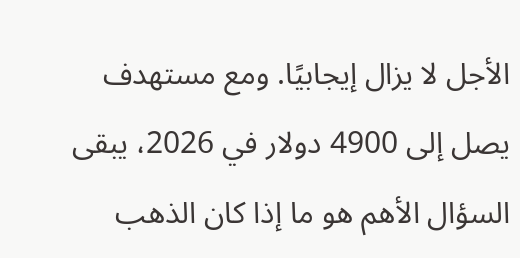الأجل لا يزال إيجابيًا. ومع مستهدف يصل إلى 4900 دولار في 2026، يبقى السؤال الأهم هو ما إذا كان الذهب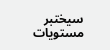سيختبر مستويات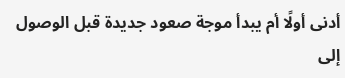أدنى أولًا أم يبدأ موجة صعود جديدة قبل الوصول إلى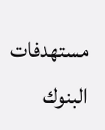مستهدفات البنوك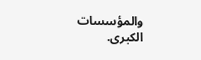والمؤسسات الكبرى.